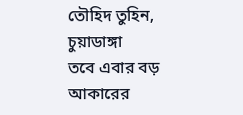তৌহিদ তুহিন, চুয়াডাঙ্গা
তবে এবার বড় আকারের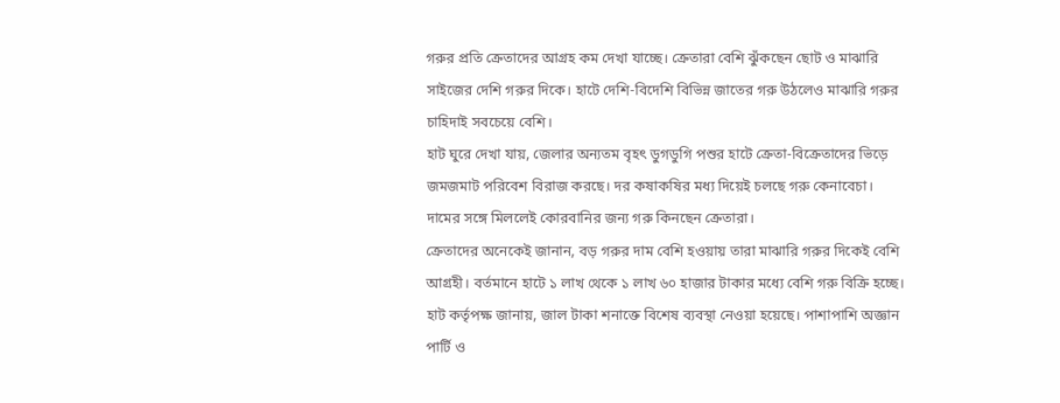গরুর প্রতি ক্রেতাদের আগ্রহ কম দেখা যাচ্ছে। ক্রেতারা বেশি ঝুঁকছেন ছোট ও মাঝারি সাইজের দেশি গরুর দিকে। হাটে দেশি-বিদেশি বিভিন্ন জাতের গরু উঠলেও মাঝারি গরুর চাহিদাই সবচেয়ে বেশি।
হাট ঘুরে দেখা যায়, জেলার অন্যতম বৃহৎ ডুগডুগি পশুর হাটে ক্রেতা-বিক্রেতাদের ভিড়ে জমজমাট পরিবেশ বিরাজ করছে। দর কষাকষির মধ্য দিয়েই চলছে গরু কেনাবেচা। দামের সঙ্গে মিললেই কোরবানির জন্য গরু কিনছেন ক্রেতারা।
ক্রেতাদের অনেকেই জানান, বড় গরুর দাম বেশি হওয়ায় তারা মাঝারি গরুর দিকেই বেশি আগ্রহী। বর্তমানে হাটে ১ লাখ থেকে ১ লাখ ৬০ হাজার টাকার মধ্যে বেশি গরু বিক্রি হচ্ছে।
হাট কর্তৃপক্ষ জানায়, জাল টাকা শনাক্তে বিশেষ ব্যবস্থা নেওয়া হয়েছে। পাশাপাশি অজ্ঞান পার্টি ও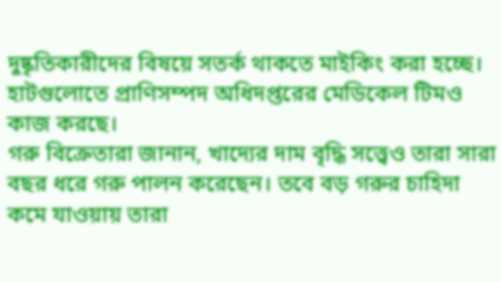দুষ্কৃতিকারীদের বিষয়ে সতর্ক থাকতে মাইকিং করা হচ্ছে। হাটগুলোতে প্রাণিসম্পদ অধিদপ্তরের মেডিকেল টিমও কাজ করছে।
গরু বিক্রেতারা জানান, খাদ্যের দাম বৃদ্ধি সত্ত্বেও তারা সারা বছর ধরে গরু পালন করেছেন। তবে বড় গরুর চাহিদা কমে যাওয়ায় তারা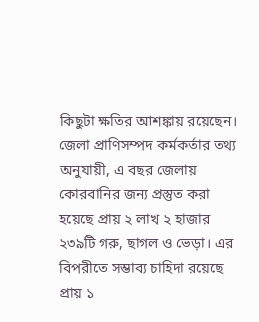কিছুটা ক্ষতির আশঙ্কায় রয়েছেন।
জেলা প্রাণিসম্পদ কর্মকর্তার তথ্য অনুযায়ী, এ বছর জেলায় কোরবানির জন্য প্রস্তুত করা হয়েছে প্রায় ২ লাখ ২ হাজার ২৩৯টি গরু, ছাগল ও ভেড়া। এর বিপরীতে সম্ভাব্য চাহিদা রয়েছে প্রায় ১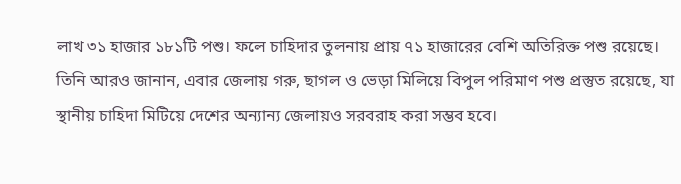লাখ ৩১ হাজার ১৮১টি পশু। ফলে চাহিদার তুলনায় প্রায় ৭১ হাজারের বেশি অতিরিক্ত পশু রয়েছে।
তিনি আরও জানান, এবার জেলায় গরু, ছাগল ও ভেড়া মিলিয়ে বিপুল পরিমাণ পশু প্রস্তুত রয়েছে, যা স্থানীয় চাহিদা মিটিয়ে দেশের অন্যান্য জেলায়ও সরবরাহ করা সম্ভব হবে।